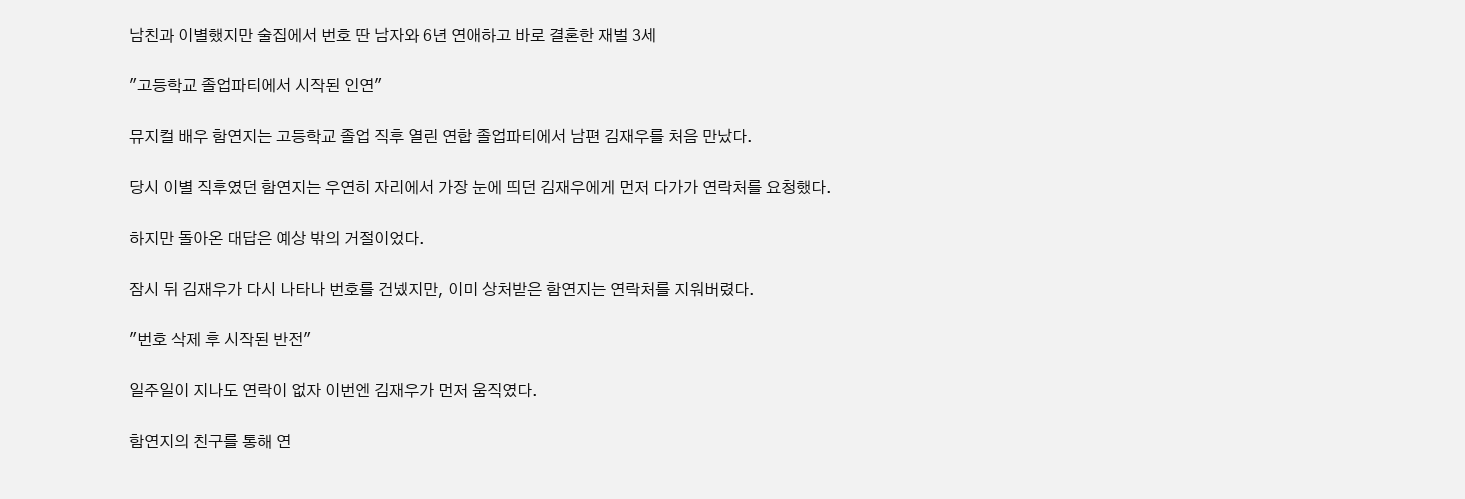남친과 이별했지만 술집에서 번호 딴 남자와 6년 연애하고 바로 결혼한 재벌 3세

"고등학교 졸업파티에서 시작된 인연"

뮤지컬 배우 함연지는 고등학교 졸업 직후 열린 연합 졸업파티에서 남편 김재우를 처음 만났다.

당시 이별 직후였던 함연지는 우연히 자리에서 가장 눈에 띄던 김재우에게 먼저 다가가 연락처를 요청했다.

하지만 돌아온 대답은 예상 밖의 거절이었다.

잠시 뒤 김재우가 다시 나타나 번호를 건넸지만, 이미 상처받은 함연지는 연락처를 지워버렸다.

"번호 삭제 후 시작된 반전"

일주일이 지나도 연락이 없자 이번엔 김재우가 먼저 움직였다.

함연지의 친구를 통해 연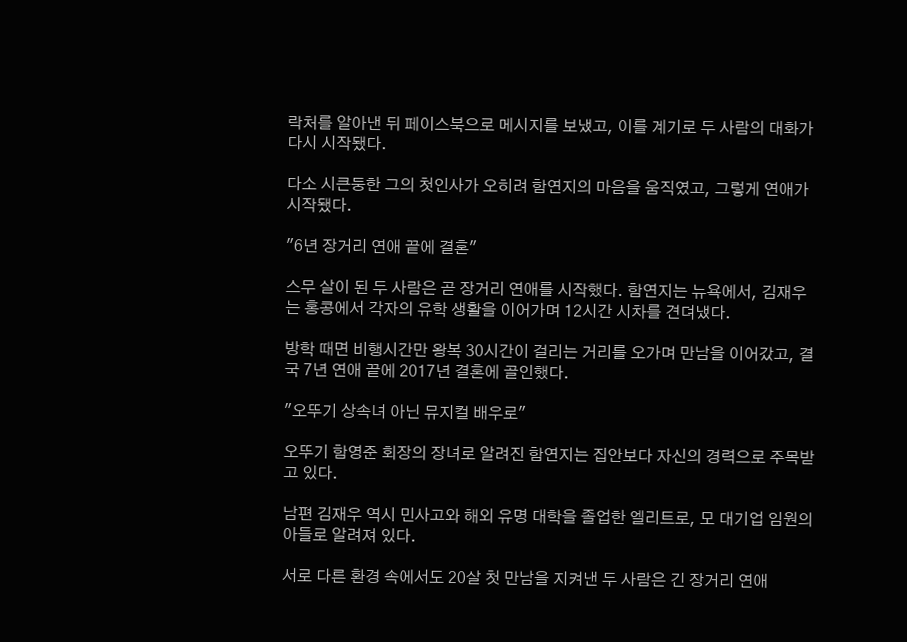락처를 알아낸 뒤 페이스북으로 메시지를 보냈고, 이를 계기로 두 사람의 대화가 다시 시작됐다.

다소 시큰둥한 그의 첫인사가 오히려 함연지의 마음을 움직였고, 그렇게 연애가 시작됐다.

"6년 장거리 연애 끝에 결혼"

스무 살이 된 두 사람은 곧 장거리 연애를 시작했다. 함연지는 뉴욕에서, 김재우는 홍콩에서 각자의 유학 생활을 이어가며 12시간 시차를 견뎌냈다.

방학 때면 비행시간만 왕복 30시간이 걸리는 거리를 오가며 만남을 이어갔고, 결국 7년 연애 끝에 2017년 결혼에 골인했다.

"오뚜기 상속녀 아닌 뮤지컬 배우로"

오뚜기 함영준 회장의 장녀로 알려진 함연지는 집안보다 자신의 경력으로 주목받고 있다.

남편 김재우 역시 민사고와 해외 유명 대학을 졸업한 엘리트로, 모 대기업 임원의 아들로 알려져 있다.

서로 다른 환경 속에서도 20살 첫 만남을 지켜낸 두 사람은 긴 장거리 연애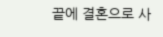끝에 결혼으로 사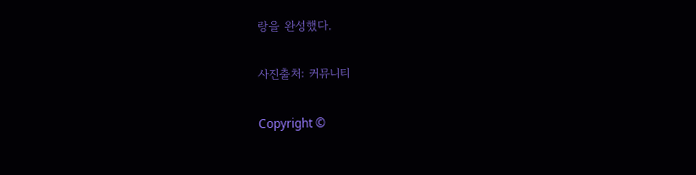랑을 완성했다.

사진출처: 커뮤니티

Copyright ©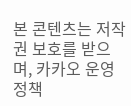본 콘텐츠는 저작권 보호를 받으며, 카카오 운영정책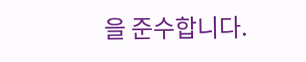을 준수합니다.